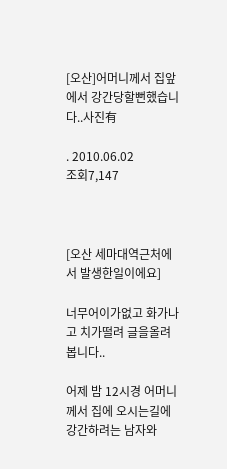[오산]어머니께서 집앞에서 강간당할뻔했습니다..사진有

. 2010.06.02
조회7,147



[오산 세마대역근처에서 발생한일이에요]

너무어이가없고 화가나고 치가떨려 글을올려봅니다..

어제 밤 12시경 어머니께서 집에 오시는길에 강간하려는 남자와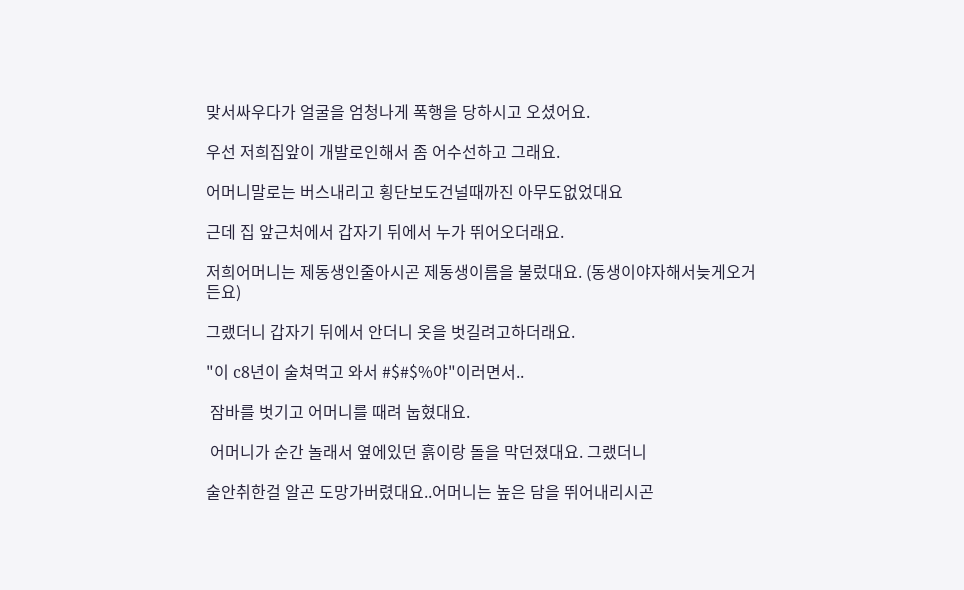맞서싸우다가 얼굴을 엄청나게 폭행을 당하시고 오셨어요.

우선 저희집앞이 개발로인해서 좀 어수선하고 그래요.

어머니말로는 버스내리고 횡단보도건널때까진 아무도없었대요

근데 집 앞근처에서 갑자기 뒤에서 누가 뛰어오더래요.

저희어머니는 제동생인줄아시곤 제동생이름을 불렀대요. (동생이야자해서늦게오거든요)

그랬더니 갑자기 뒤에서 안더니 옷을 벗길려고하더래요.

"이 c8년이 술쳐먹고 와서 #$#$%야"이러면서..

 잠바를 벗기고 어머니를 때려 눕혔대요.

 어머니가 순간 놀래서 옆에있던 흙이랑 돌을 막던졌대요. 그랬더니

술안취한걸 알곤 도망가버렸대요..어머니는 높은 담을 뛰어내리시곤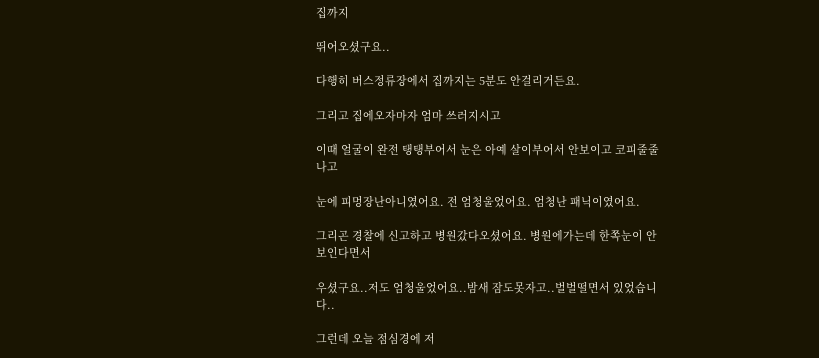집까지

뛰어오셨구요..

다행히 버스정류장에서 집까지는 5분도 안걸리거든요.

그리고 집에오자마자 엄마 쓰러지시고

이때 얼굴이 완전 탱탱부어서 눈은 아예 살이부어서 안보이고 코피줄줄나고

눈에 피멍장난아니였어요. 전 엄청울었어요. 엄청난 패닉이였어요.

그리곤 경찰에 신고하고 병원갔다오셨어요. 병원에가는데 한쪽눈이 안보인다면서

우셨구요..저도 엄청울었어요..밤새 잠도못자고..벌벌떨면서 있었습니다..

그런데 오늘 점심경에 저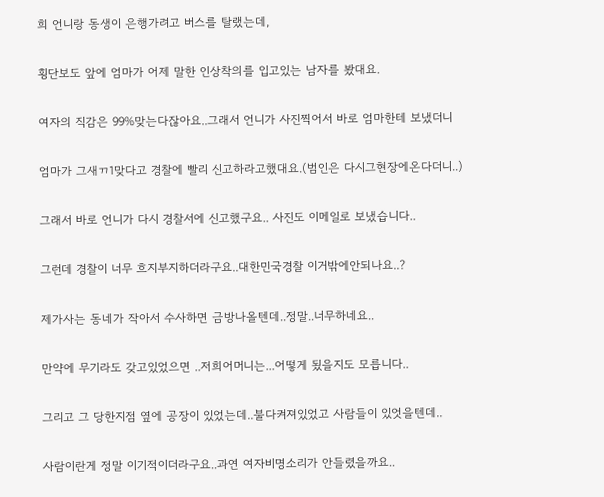희 언니랑 동생이 은행가려고 버스를 탈랬는데,

횡단보도 앞에 엄마가 어제 말한 인상착의를 입고있는 남자를 봤대요.

여자의 직감은 99%맞는다잖아요..그래서 언니가 사진찍어서 바로 엄마한테 보냈더니

엄마가 그새ㄲ1맞다고 경찰에 빨리 신고하라고했대요.(범인은 다시그현장에온다더니..)

그래서 바로 언니가 다시 경찰서에 신고했구요.. 사진도 이메일로 보냈습니다..

그런데 경찰이 너무 흐지부지하더라구요..대한민국경찰 이거밖에안되나요..?

제가사는 동네가 작아서 수사하면 금방나올텐데..정말..너무하네요..

만약에 무기라도 갖고있었으면 ..저희어머니는...어떻게 됬을지도 모릅니다..

그리고 그 당한지점 옆에 공장이 있었는데..불다켜져있었고 사람들이 있엇을텐데..

사람이란게 정말 이기적이더라구요..과연 여자비명소리가 안들렸을까요..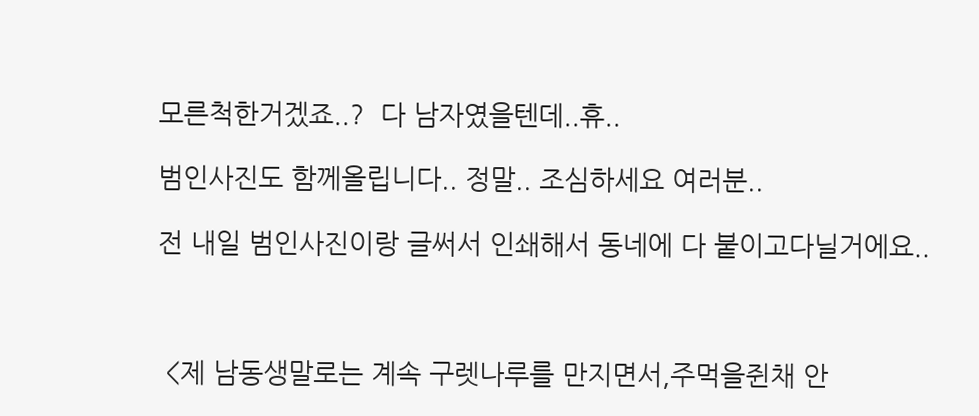모른척한거겠죠..?  다 남자였을텐데..휴..

범인사진도 함께올립니다.. 정말.. 조심하세요 여러분..

전 내일 범인사진이랑 글써서 인쇄해서 동네에 다 붙이고다닐거에요..



 <제 남동생말로는 계속 구렛나루를 만지면서,주먹을쥔채 안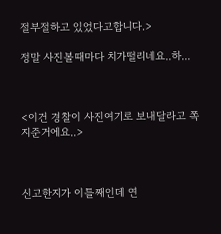절부절하고 있었다고합니다.>

정말 사진볼때마다 치가떨리네요..하...



<이건 경찰이 사진여기로 보내달라고 쪽지준거에요..>



신고한지가 이틀째인데 연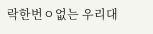락한번ㅇ없는 우리대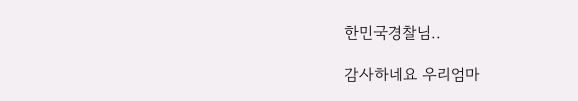한민국경찰님..

감사하네요 우리엄마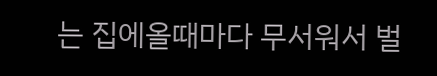는 집에올때마다 무서워서 벌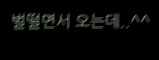벌떨면서 오는데..^^